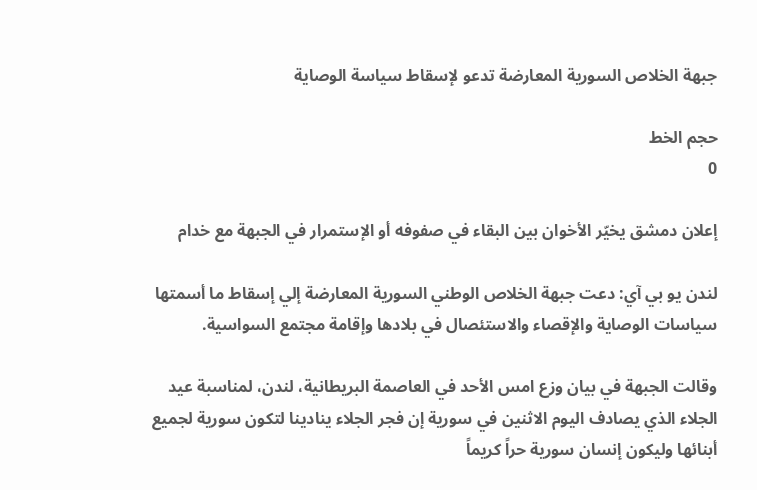جبهة الخلاص السورية المعارضة تدعو لإسقاط سياسة الوصاية

حجم الخط
0

إعلان دمشق يخيّر الأخوان بين البقاء في صفوفه أو الإستمرار في الجبهة مع خدام

لندن يو بي آي: دعت جبهة الخلاص الوطني السورية المعارضة إلي إسقاط ما أسمتها سياسات الوصاية والإقصاء والاستئصال في بلادها وإقامة مجتمع السواسية.

وقالت الجبهة في بيان وزع امس الأحد في العاصمة البريطانية، لندن، لمناسبة عيد الجلاء الذي يصادف اليوم الاثنين في سورية إن فجر الجلاء ينادينا لتكون سورية لجميع أبنائها وليكون إنسان سورية حراً كريماً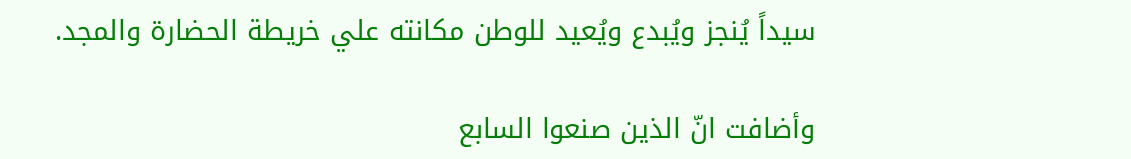سيداً يُنجز ويُبدع ويُعيد للوطن مكانته علي خريطة الحضارة والمجد.

وأضافت انّ الذين صنعوا السابع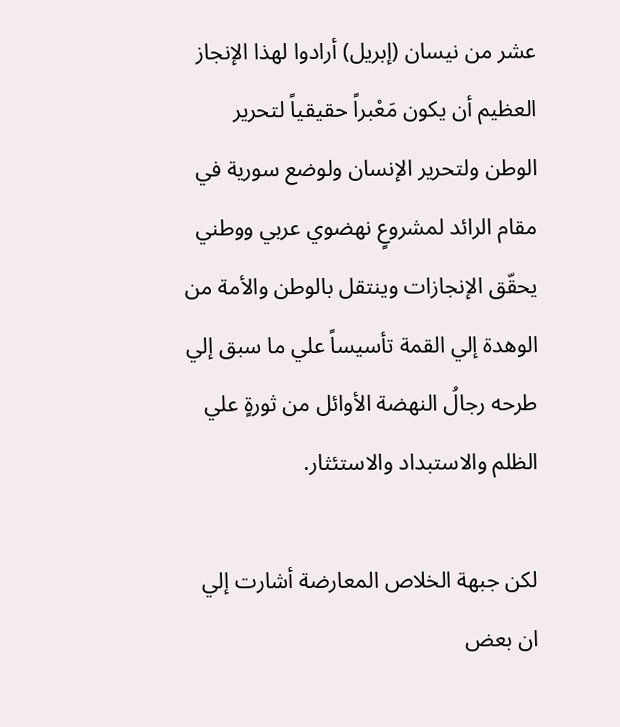عشر من نيسان (إبريل) أرادوا لهذا الإنجاز العظيم أن يكون مَعْبراً حقيقياً لتحرير الوطن ولتحرير الإنسان ولوضع سورية في مقام الرائد لمشروعٍ نهضوي عربي ووطني يحقّق الإنجازات وينتقل بالوطن والأمة من الوهدة إلي القمة تأسيساً علي ما سبق إلي طرحه رجالُ النهضة الأوائل من ثورةٍ علي الظلم والاستبداد والاستئثار.

لكن جبهة الخلاص المعارضة أشارت إلي ان بعض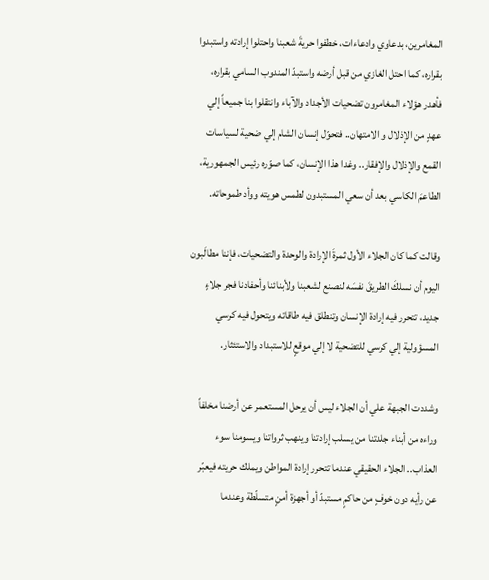المغامرين، بدعاوي وادعاءات، خطفوا حريةَ شعبنا واحتلوا إرادته واستبدوا بقراره، كما احتل الغازي من قبل أرضه واستبدّ المندوب السامي بقراره، فأهدر هؤلاء المغامرون تضحيات الأجداد والآباء وانتقلوا بنا جميعاً إلي عهدٍ من الإذلال و الامتهان.. فتحوّل إنسان الشام إلي ضحية لسياسات القمع والإذلال والإفقار.. وغدا هذا الإنسان، كما صوّره رئيس الجمهورية، الطاعمَ الكاسي بعد أن سعي المستبدون لطمس هويته ووأد طموحاته.

وقالت كما كان الجلاء الأول ثمرةَ الإرادة والوحدة والتضحيات، فإننا مطالَبون اليوم أن نسلكَ الطريقَ نفسَه لنصنع لشعبنا ولأبنائنا وأحفادنا فجر جلاءٍ جديد، تتحرر فيه إرادة الإنسان وتنطلق فيه طاقاته ويتحول فيه كرسي المسؤولية إلي كرسي للتضحية لا إلي موقعٍ للاستبداد والاستئثار.

وشددت الجبهة علي أن الجلاء ليس أن يرحل المستعمر عن أرضنا مخلفاً وراءه من أبناء جلدتنا من يسلب إرادتنا وينهب ثرواتنا ويسومنا سوء العذاب.. الجلاء الحقيقي عندما تتحرر إرادة المواطن ويملك حريته فيعبّر عن رأيه دون خوفٍ من حاكمٍ مستبدّ أو أجهزة أمنٍ متسلّطة وعندما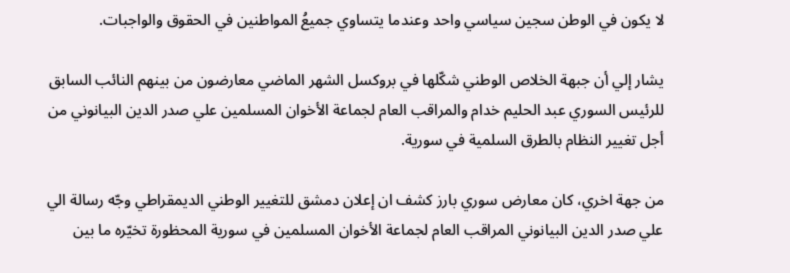لا يكون في الوطن سجين سياسي واحد وعندما يتساوي جميعُ المواطنين في الحقوق والواجبات.

يشار إلي أن جبهة الخلاص الوطني شكّلها في بروكسل الشهر الماضي معارضون من بينهم النائب السابق للرئيس السوري عبد الحليم خدام والمراقب العام لجماعة الأخوان المسلمين علي صدر الدين البيانوني من أجل تغيير النظام بالطرق السلمية في سورية.

من جهة اخري، كان معارض سوري بارز كشف ان إعلان دمشق للتغيير الوطني الديمقراطي وجّه رسالة الي علي صدر الدين البيانوني المراقب العام لجماعة الأخوان المسلمين في سورية المحظورة تخيّره ما بين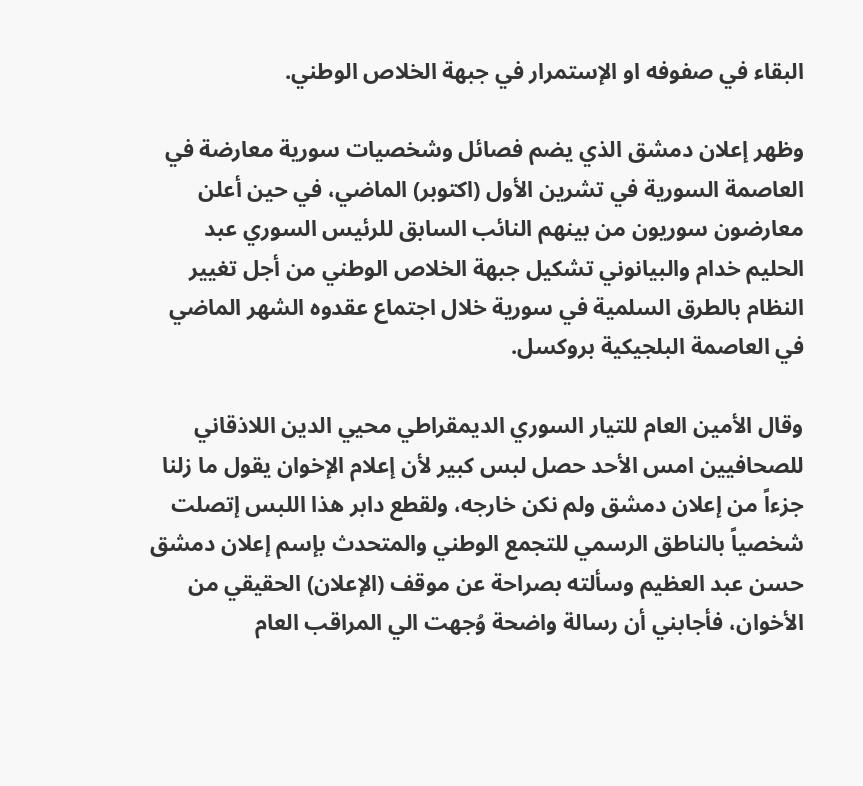البقاء في صفوفه او الإستمرار في جبهة الخلاص الوطني.

وظهر إعلان دمشق الذي يضم فصائل وشخصيات سورية معارضة في العاصمة السورية في تشرين الأول (اكتوبر) الماضي، في حين أعلن معارضون سوريون من بينهم النائب السابق للرئيس السوري عبد الحليم خدام والبيانوني تشكيل جبهة الخلاص الوطني من أجل تغيير النظام بالطرق السلمية في سورية خلال اجتماع عقدوه الشهر الماضي في العاصمة البلجيكية بروكسل.

وقال الأمين العام للتيار السوري الديمقراطي محيي الدين اللاذقاني للصحافيين امس الأحد حصل لبس كبير لأن إعلام الإخوان يقول ما زلنا جزءاً من إعلان دمشق ولم نكن خارجه، ولقطع دابر هذا اللبس إتصلت شخصياً بالناطق الرسمي للتجمع الوطني والمتحدث بإسم إعلان دمشق حسن عبد العظيم وسألته بصراحة عن موقف (الإعلان) الحقيقي من الأخوان، فأجابني أن رسالة واضحة وُجهت الي المراقب العام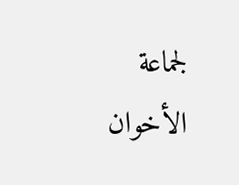لجماعة الأخوان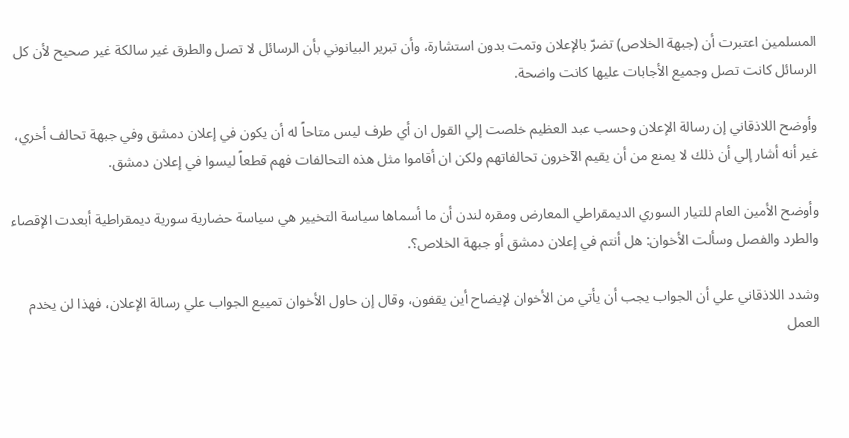المسلمين اعتبرت أن (جبهة الخلاص) تضرّ بالإعلان وتمت بدون استشارة، وأن تبرير البيانوني بأن الرسائل لا تصل والطرق غير سالكة غير صحيح لأن كل الرسائل كانت تصل وجميع الأجابات عليها كانت واضحة.

وأوضح اللاذقاني إن رسالة الإعلان وحسب عبد العظيم خلصت إلي القول ان أي طرف ليس متاحاً له أن يكون في إعلان دمشق وفي جبهة تحالف أخري، غير أنه أشار إلي أن ذلك لا يمنع من أن يقيم الآخرون تحالفاتهم ولكن ان أقاموا مثل هذه التحالفات فهم قطعاً ليسوا في إعلان دمشق.

وأوضح الأمين العام للتيار السوري الديمقراطي المعارض ومقره لندن أن ما أسماها سياسة التخيير هي سياسة حضارية سورية ديمقراطية أبعدت الإقصاء والطرد والفصل وسألت الأخوان: هل أنتم في إعلان دمشق أو جبهة الخلاص؟.

وشدد اللاذقاني علي أن الجواب يجب أن يأتي من الأخوان لإيضاح أين يقفون، وقال إن حاول الأخوان تمييع الجواب علي رسالة الإعلان، فهذا لن يخدم العمل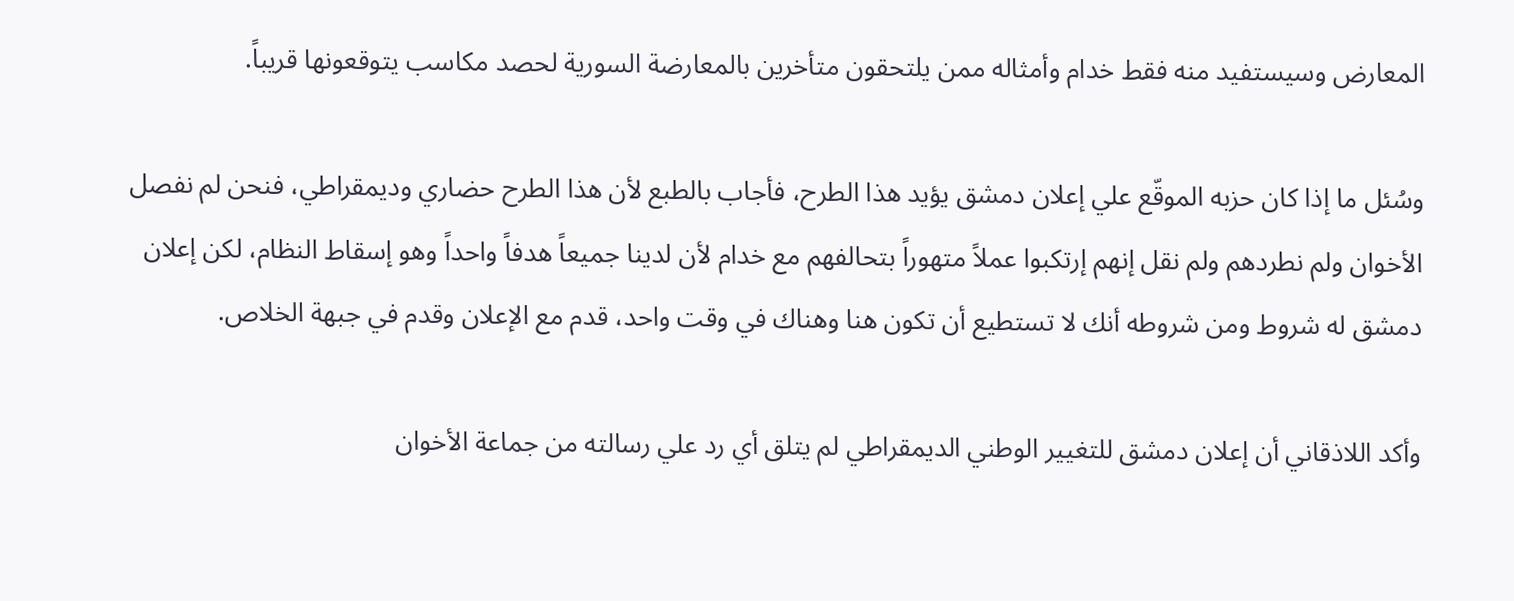المعارض وسيستفيد منه فقط خدام وأمثاله ممن يلتحقون متأخرين بالمعارضة السورية لحصد مكاسب يتوقعونها قريباً.

وسُئل ما إذا كان حزبه الموقّع علي إعلان دمشق يؤيد هذا الطرح، فأجاب بالطبع لأن هذا الطرح حضاري وديمقراطي، فنحن لم نفصل الأخوان ولم نطردهم ولم نقل إنهم إرتكبوا عملاً متهوراً بتحالفهم مع خدام لأن لدينا جميعاً هدفاً واحداً وهو إسقاط النظام، لكن إعلان دمشق له شروط ومن شروطه أنك لا تستطيع أن تكون هنا وهناك في وقت واحد، قدم مع الإعلان وقدم في جبهة الخلاص.

وأكد اللاذقاني أن إعلان دمشق للتغيير الوطني الديمقراطي لم يتلق أي رد علي رسالته من جماعة الأخوان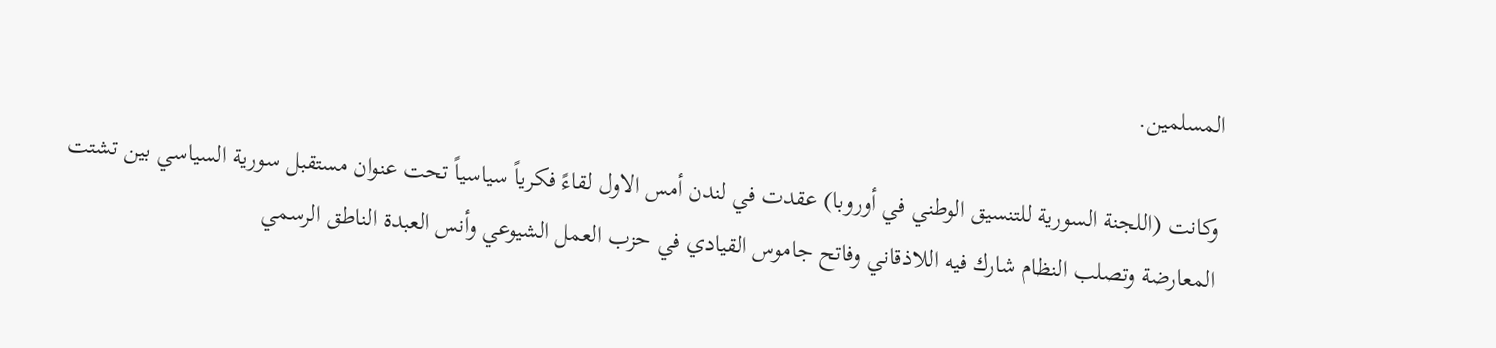المسلمين.

وكانت (اللجنة السورية للتنسيق الوطني في أوروبا) عقدت في لندن أمس الاول لقاءً فكرياً سياسياً تحت عنوان مستقبل سورية السياسي بين تشتت المعارضة وتصلب النظام شارك فيه اللاذقاني وفاتح جاموس القيادي في حزب العمل الشيوعي وأنس العبدة الناطق الرسمي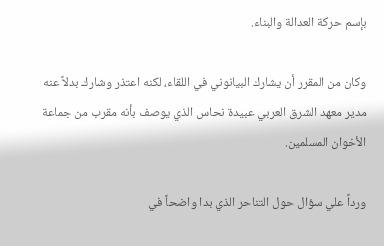بإسم حركة العدالة والبناء.

وكان من المقرر أن يشارك البيانوني في اللقاء، لكنه اعتذر وشارك بدلاً عنه مدير معهد الشرق العربي عبيدة نحاس الذي يوصف بأنه مقرب من جماعة الأخوان المسلمين.

ورداً علي سؤال حول التناحر الذي بدا واضحاً في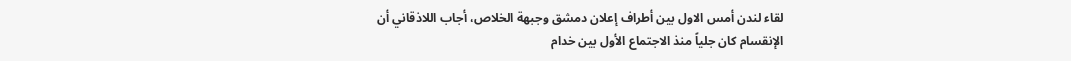لقاء لندن أمس الاول بين أطراف إعلان دمشق وجبهة الخلاص، أجاب اللاذقاني أن الإنقسام كان جلياً منذ الاجتماع الأول بين خدام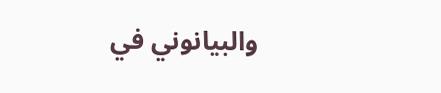والبيانوني في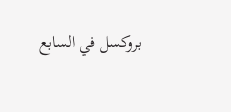بروكسل في السابع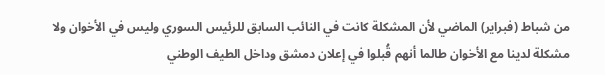من شباط (فبراير) الماضي لأن المشكلة كانت في النائب السابق للرئيس السوري وليس في الأخوان ولا مشكلة لدينا مع الأخوان طالما أنهم قُبلوا في إعلان دمشق وداخل الطيف الوطني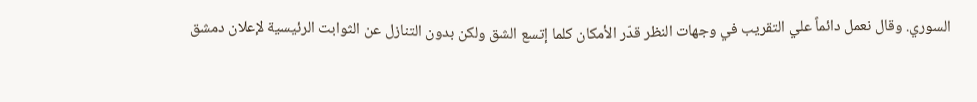السوري. وقال نعمل دائماً علي التقريب في وجهات النظر قدّر الأمكان كلما إتسع الشق ولكن بدون التنازل عن الثوابت الرئيسية لإعلان دمشق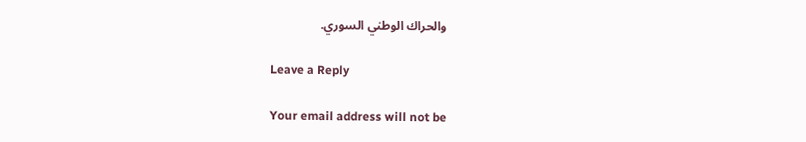والحراك الوطني السوري.

Leave a Reply

Your email address will not be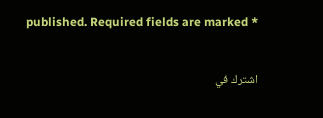published. Required fields are marked *

اشترك في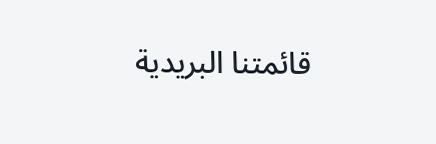قائمتنا البريدية